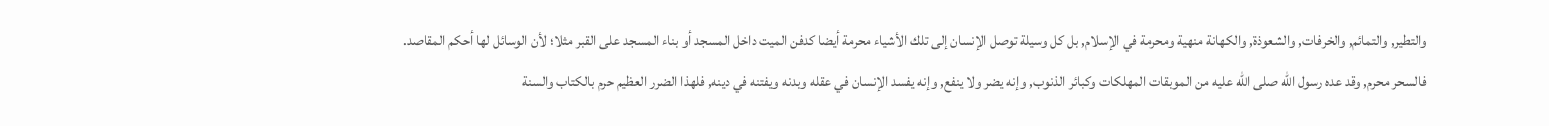والتطير, والتمائم, والخرفات, والشعوذة, والكهانة منهية ومحرمة في الإسلام, بل كل وسيلة توصل الإنسان إلى تلك الأشياء محرمة أيضا كدفن الميت داخل المسجد أو بناء المسجد على القبر مثلا؛ لأن الوسائل لها أحكم المقاصد.
فالسحر محرم, وقد عده رسول الله صلى الله عليه من الموبقات المهلكات وكبائر الذنوب, وإنه يضر ولا ينفع, وإنه يفسد الإنسان في عقله وبدنه ويفتنه في دينه, فلهذا الضرر العظيم حرم بالكتاب والسنة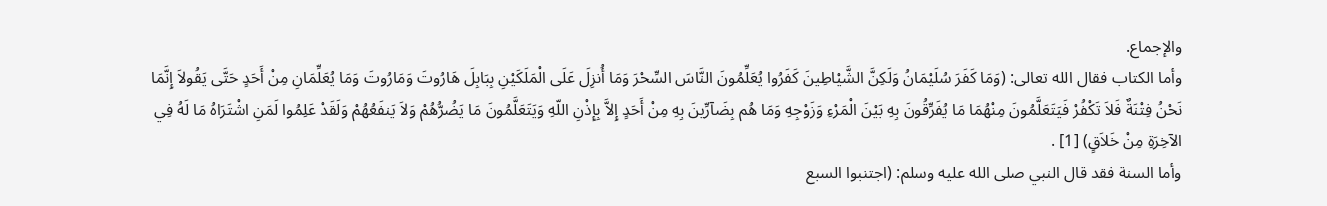والإجماع.
وأما الكتاب فقال الله تعالى: (وَمَا كَفَرَ سُلَيْمَانُ وَلَكِنَّ الشَّيْاطِينَ كَفَرُوا يُعَلِّمُونَ النَّاسَ السِّحْرَ وَمَا أُنزِلَ عَلَى الْمَلَكَيْنِ بِبَابِلَ هَارُوتَ وَمَارُوتَ وَمَا يُعَلِّمَانِ مِنْ أَحَدٍ حَتَّى يَقُولاَ إِنَّمَا نَحْنُ فِتْنَةٌ فَلاَ تَكْفُرْ فَيَتَعَلَّمُونَ مِنْهُمَا مَا يُفَرِّقُونَ بِهِ بَيْنَ الْمَرْءِ وَزَوْجِهِ وَمَا هُم بِضَآرِّينَ بِهِ مِنْ أَحَدٍ إِلاَّ بِإِذْنِ اللّهِ وَيَتَعَلَّمُونَ مَا يَضُرُّهُمْ وَلاَ يَنفَعُهُمْ وَلَقَدْ عَلِمُوا لَمَنِ اشْتَرَاهُ مَا لَهُ فِي الآخِرَةِ مِنْ خَلاَقٍ) [1] .
وأما السنة فقد قال النبي صلى الله عليه وسلم: (اجتنبوا السبع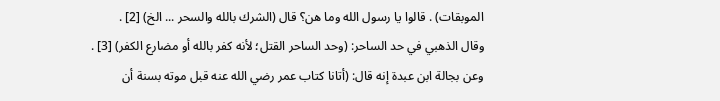الموبقات) . قالوا يا رسول الله وما هن؟ قال (الشرك بالله والسحر ... الخ) [2] .
وقال الذهبي في حد الساحر: (وحد الساحر القتل؛ لأنه كفر بالله أو مضارع الكفر) [3] . وعن بجالة ابن عبدة إنه قال: (أتانا كتاب عمر رضي الله عنه قبل موته بسنة أن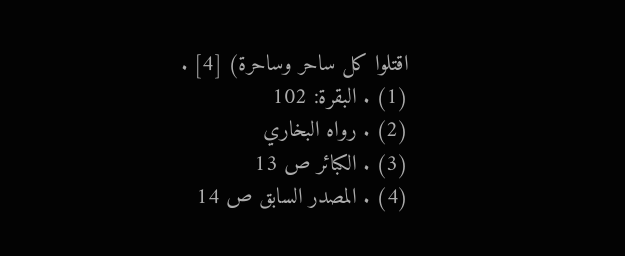اقتلوا كل ساحر وساحرة) [4] .
(1) . البقرة: 102
(2) . رواه البخاري
(3) . الكبائر ص 13
(4) . المصدر السابق ص 14